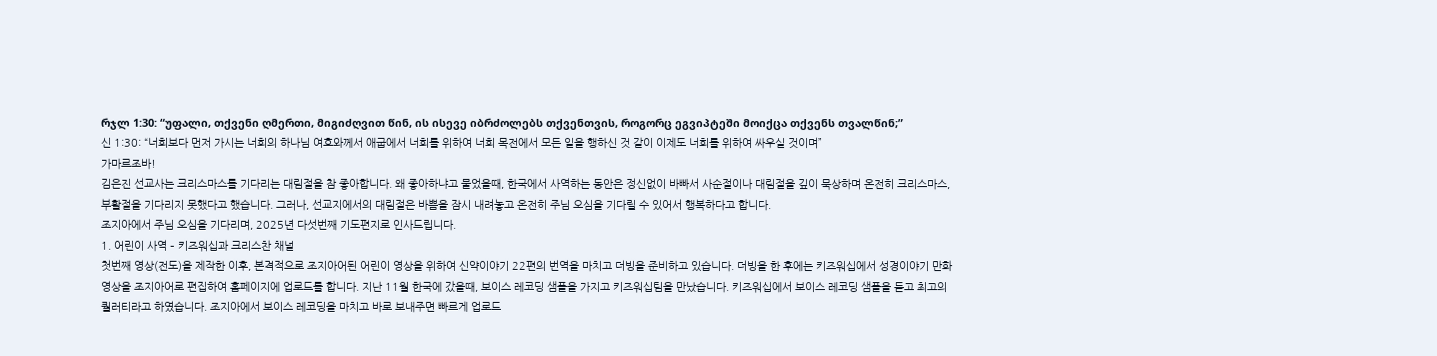რჯლ 1:30: “უფალი, თქვენი ღმერთი, მიგიძღვით წინ, ის ისევე იბრძოლებს თქვენთვის, როგორც ეგვიპტეში მოიქცა თქვენს თვალწინ;”
신 1:30: “너희보다 먼저 가시는 너희의 하나님 여호와께서 애굽에서 너희를 위하여 너희 목전에서 모든 일을 행하신 것 같이 이제도 너희를 위하여 싸우실 것이며”
가마르조바!
김은진 선교사는 크리스마스를 기다리는 대림절을 참 좋아합니다. 왜 좋아하냐고 물었을때, 한국에서 사역하는 동안은 정신없이 바빠서 사순절이나 대림절을 깊이 묵상하며 온전히 크리스마스, 부활절을 기다리지 못했다고 했습니다. 그러나, 선교지에서의 대림절은 바쁨을 잠시 내려놓고 온전히 주님 오심을 기다릴 수 있어서 행복하다고 합니다.
조지아에서 주님 오심을 기다리며, 2025년 다섯번째 기도편지로 인사드립니다.
1. 어린이 사역 – 키즈워십과 크리스찬 채널
첫번째 영상(전도)을 제작한 이후, 본격적으로 조지아어된 어린이 영상을 위하여 신약이야기 22편의 번역을 마치고 더빙을 준비하고 있습니다. 더빙을 한 후에는 키즈워십에서 성경이야기 만화영상을 조지아어로 편집하여 홈페이지에 업로드를 합니다. 지난 11월 한국에 갔을때, 보이스 레코딩 샘플을 가지고 키즈워십팀을 만났습니다. 키즈워십에서 보이스 레코딩 샘플을 듣고 최고의 퀄러티라고 하였습니다. 조지아에서 보이스 레코딩을 마치고 바로 보내주면 빠르게 업로드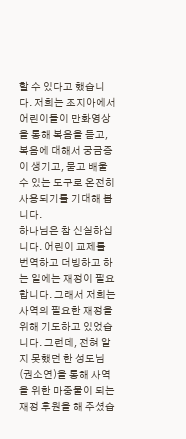할 수 있다고 했습니다. 저희는 조지아에서 어린이들이 만화영상을 통해 복음을 듣고, 복음에 대해서 궁금증이 생기고, 묻고 배울수 있는 도구로 온전히 사용되기를 기대해 봅니다.
하나님은 참 신실하십니다. 어린이 교제를 번역하고 더빙하고 하는 일에는 재정이 필요합니다. 그래서 저희는 사역의 필요한 재정을 위해 기도하고 있었습니다. 그런데, 전혀 알지 못했던 한 성도님(권소연)을 통해 사역을 위한 마중물이 되는 재정 후원을 해 주셨습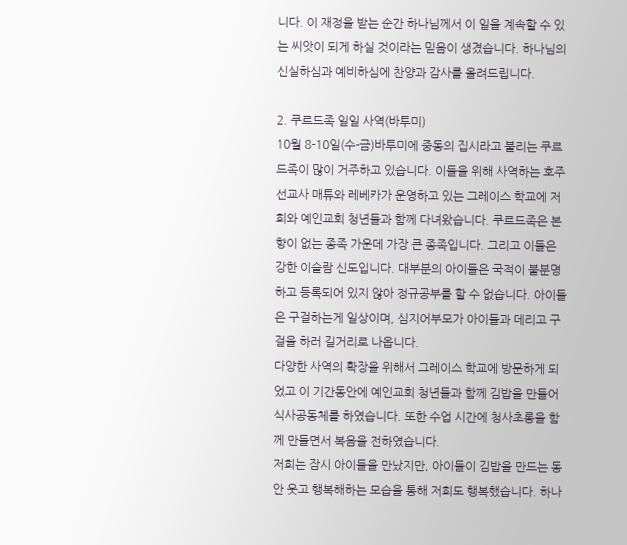니다. 이 재정을 받는 순간 하나님께서 이 일을 계속할 수 있는 씨앗이 되게 하실 것이라는 믿음이 생겼습니다. 하나님의 신실하심과 예비하심에 찬양과 감사를 올려드립니다.

2. 쿠르드족 일일 사역(바투미)
10월 8-10일(수-금)바투미에 중동의 집시라고 불리는 쿠르드족이 많이 거주하고 있습니다. 이들을 위해 사역하는 호주선교사 매튜와 레베카가 운영하고 있는 그레이스 학교에 저희와 예인교회 청년들과 함께 다녀왔습니다. 쿠르드족은 본향이 없는 종족 가운데 가장 큰 종족입니다. 그리고 이들은 강한 이슬람 신도입니다. 대부분의 아이들은 국적이 불분명하고 등록되어 있지 않아 정규공부를 할 수 없습니다. 아이들은 구걸하는게 일상이며, 심지어부모가 아이들과 데리고 구걸을 하러 길거리로 나옵니다.
다양한 사역의 확장을 위해서 그레이스 학교에 방문하게 되었고 이 기간동안에 예인교회 청년들과 함께 김밥을 만들어 식사공동체를 하였습니다. 또한 수업 시간에 청사초롱을 함께 만들면서 복음을 전하였습니다.
저희는 잠시 아이들을 만났지만, 아이들이 김밥을 만드는 동안 웃고 행복해하는 모습을 통해 저희도 행복했습니다. 하나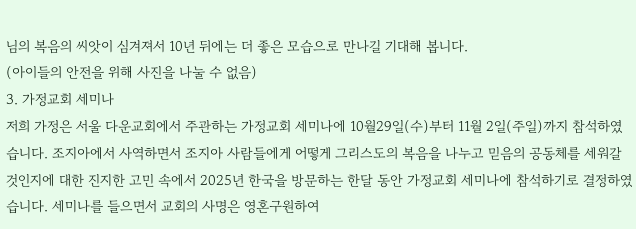님의 복음의 씨앗이 심겨져서 10년 뒤에는 더 좋은 모습으로 만나길 기대해 봅니다.
(아이들의 안전을 위해 사진을 나눌 수 없음)
3. 가정교회 세미나
저희 가정은 서울 다운교회에서 주관하는 가정교회 세미나에 10월29일(수)부터 11월 2일(주일)까지 참석하였습니다. 조지아에서 사역하면서 조지아 사람들에게 어떻게 그리스도의 복음을 나누고 믿음의 공동체를 세워갈 것인지에 대한 진지한 고민 속에서 2025년 한국을 방문하는 한달 동안 가정교회 세미나에 참석하기로 결정하였습니다. 세미나를 들으면서 교회의 사명은 영혼구원하여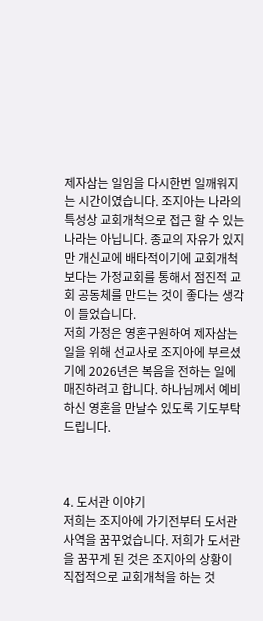제자삼는 일임을 다시한번 일깨워지는 시간이였습니다. 조지아는 나라의 특성상 교회개척으로 접근 할 수 있는 나라는 아닙니다. 종교의 자유가 있지만 개신교에 배타적이기에 교회개척보다는 가정교회를 통해서 점진적 교회 공동체를 만드는 것이 좋다는 생각이 들었습니다.
저희 가정은 영혼구원하여 제자삼는 일을 위해 선교사로 조지아에 부르셨기에 2026년은 복음을 전하는 일에 매진하려고 합니다. 하나님께서 예비하신 영혼을 만날수 있도록 기도부탁드립니다.



4. 도서관 이야기
저희는 조지아에 가기전부터 도서관 사역을 꿈꾸었습니다. 저희가 도서관을 꿈꾸게 된 것은 조지아의 상황이 직접적으로 교회개척을 하는 것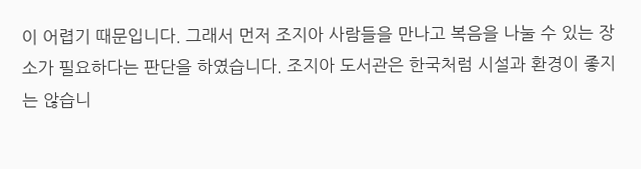이 어렵기 때문입니다. 그래서 먼저 조지아 사람들을 만나고 복음을 나눌 수 있는 장소가 필요하다는 판단을 하였습니다. 조지아 도서관은 한국처럼 시설과 환경이 좋지는 않습니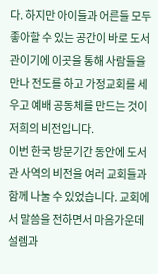다. 하지만 아이들과 어른들 모두 좋아할 수 있는 공간이 바로 도서관이기에 이곳을 통해 사람들을 만나 전도를 하고 가정교회를 세우고 예배 공동체를 만드는 것이 저희의 비전입니다.
이번 한국 방문기간 동안에 도서관 사역의 비전을 여러 교회들과 함께 나눌 수 있었습니다. 교회에서 말씀을 전하면서 마음가운데 설렘과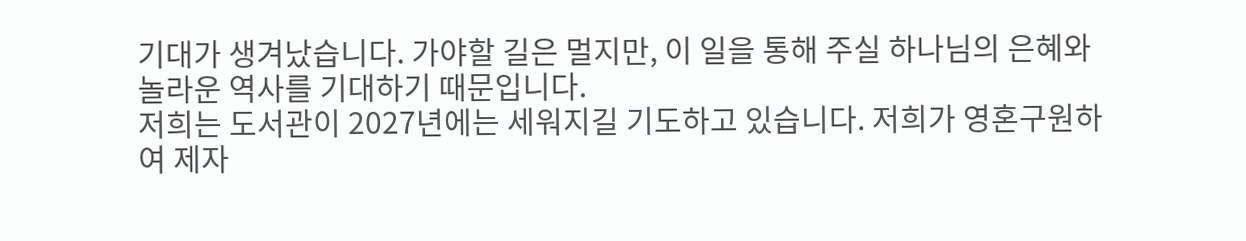기대가 생겨났습니다. 가야할 길은 멀지만, 이 일을 통해 주실 하나님의 은혜와 놀라운 역사를 기대하기 때문입니다.
저희는 도서관이 2027년에는 세워지길 기도하고 있습니다. 저희가 영혼구원하여 제자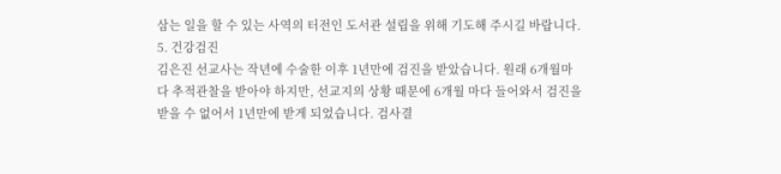삼는 일을 할 수 있는 사역의 터전인 도서관 설립을 위해 기도해 주시길 바랍니다.
5. 건강검진
김은진 선교사는 작년에 수술한 이후 1년만에 검진을 받았습니다. 원래 6개월마다 추적관찰을 받아야 하지만, 선교지의 상황 때문에 6개월 마다 들어와서 검진을 받을 수 없어서 1년만에 받게 되었습니다. 검사결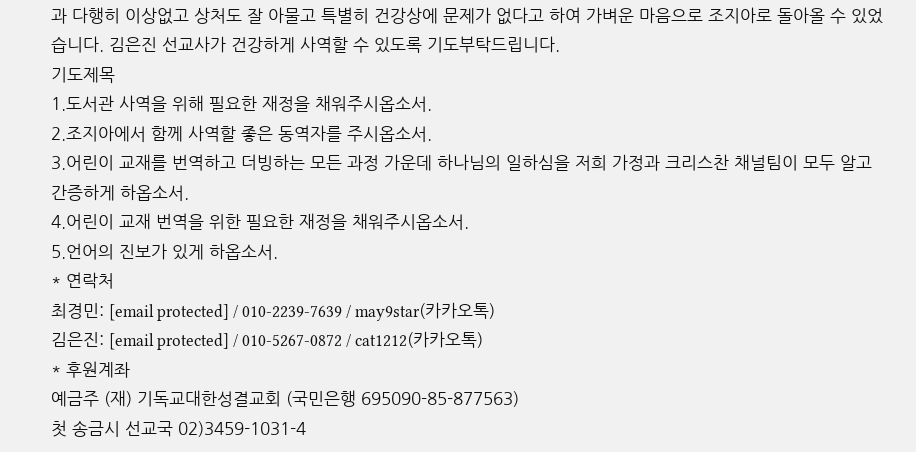과 다행히 이상없고 상처도 잘 아물고 특별히 건강상에 문제가 없다고 하여 가벼운 마음으로 조지아로 돌아올 수 있었습니다. 김은진 선교사가 건강하게 사역할 수 있도록 기도부탁드립니다.
기도제목
1.도서관 사역을 위해 필요한 재정을 채워주시옵소서.
2.조지아에서 함께 사역할 좋은 동역자를 주시옵소서.
3.어린이 교재를 번역하고 더빙하는 모든 과정 가운데 하나님의 일하심을 저희 가정과 크리스찬 채널팀이 모두 알고 간증하게 하옵소서.
4.어린이 교재 번역을 위한 필요한 재정을 채워주시옵소서.
5.언어의 진보가 있게 하옵소서.
* 연락처
최경민: [email protected] / 010-2239-7639 / may9star(카카오톡)
김은진: [email protected] / 010-5267-0872 / cat1212(카카오톡)
* 후원계좌
예금주 (재) 기독교대한성결교회 (국민은행 695090-85-877563)
첫 송금시 선교국 02)3459-1031-4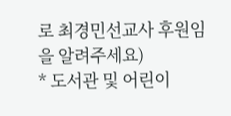로 최경민선교사 후원임을 알려주세요)
* 도서관 및 어린이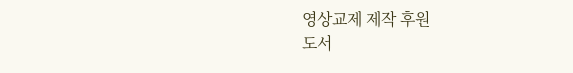영상교제 제작 후원
도서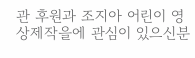관 후원과 조지아 어린이 영상제작을에 관심이 있으신분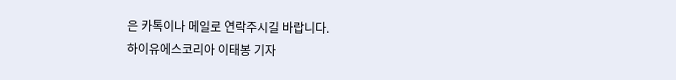은 카톡이나 메일로 연락주시길 바랍니다.
하이유에스코리아 이태봉 기자